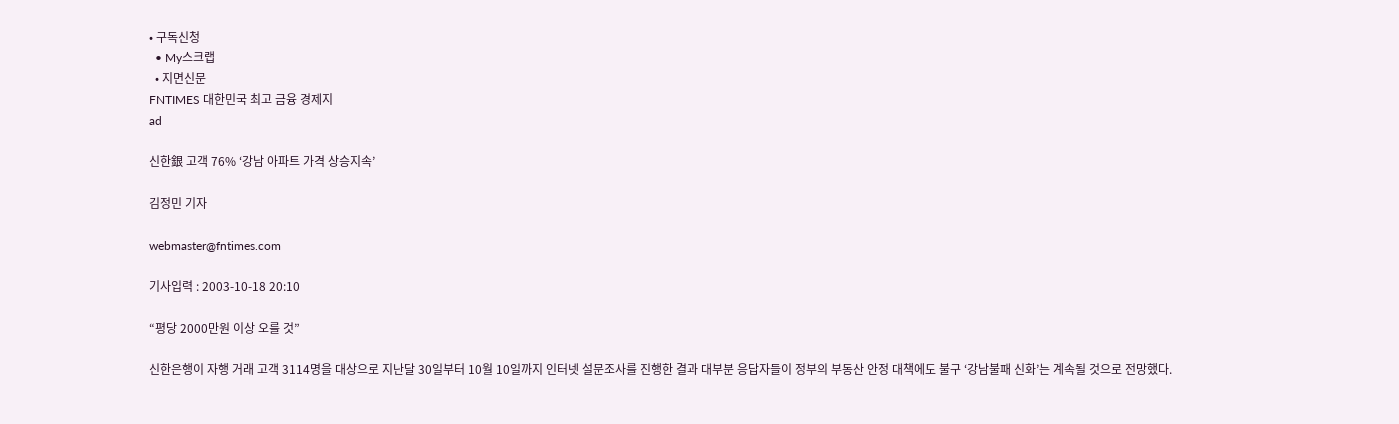• 구독신청
  • My스크랩
  • 지면신문
FNTIMES 대한민국 최고 금융 경제지
ad

신한銀 고객 76% ‘강남 아파트 가격 상승지속’

김정민 기자

webmaster@fntimes.com

기사입력 : 2003-10-18 20:10

“평당 2000만원 이상 오를 것”

신한은행이 자행 거래 고객 3114명을 대상으로 지난달 30일부터 10월 10일까지 인터넷 설문조사를 진행한 결과 대부분 응답자들이 정부의 부동산 안정 대책에도 불구 ‘강남불패 신화’는 계속될 것으로 전망했다.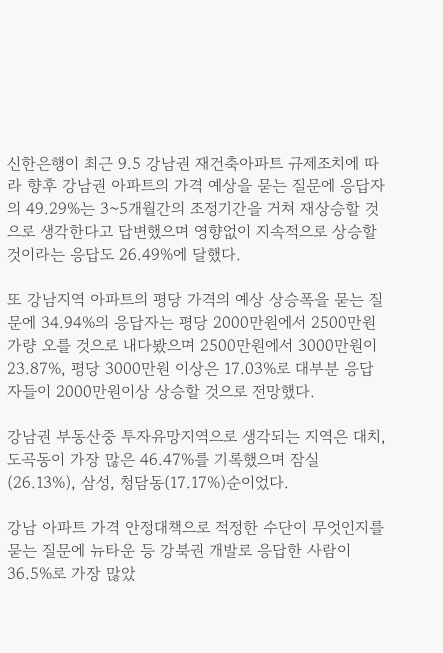신한은행이 최근 9.5 강남권 재건축아파트 규제조치에 따라 향후 강남권 아파트의 가격 예상을 묻는 질문에 응답자의 49.29%는 3~5개월간의 조정기간을 거쳐 재상승할 것으로 생각한다고 답변했으며 영향없이 지속적으로 상승할 것이라는 응답도 26.49%에 달했다.

또 강남지역 아파트의 평당 가격의 예상 상승폭을 묻는 질문에 34.94%의 응답자는 평당 2000만원에서 2500만원가량 오를 것으로 내다봤으며 2500만원에서 3000만원이 23.87%, 평당 3000만원 이상은 17.03%로 대부분 응답자들이 2000만원이상 상승할 것으로 전망했다.

강남권 부동산중 투자유망지역으로 생각되는 지역은 대치, 도곡동이 가장 많은 46.47%를 기록했으며 잠실(26.13%), 삼성, 청담동(17.17%)순이었다.

강남 아파트 가격 안정대책으로 적정한 수단이 무엇인지를 묻는 질문에 뉴타운 등 강북권 개발로 응답한 사람이 36.5%로 가장 많았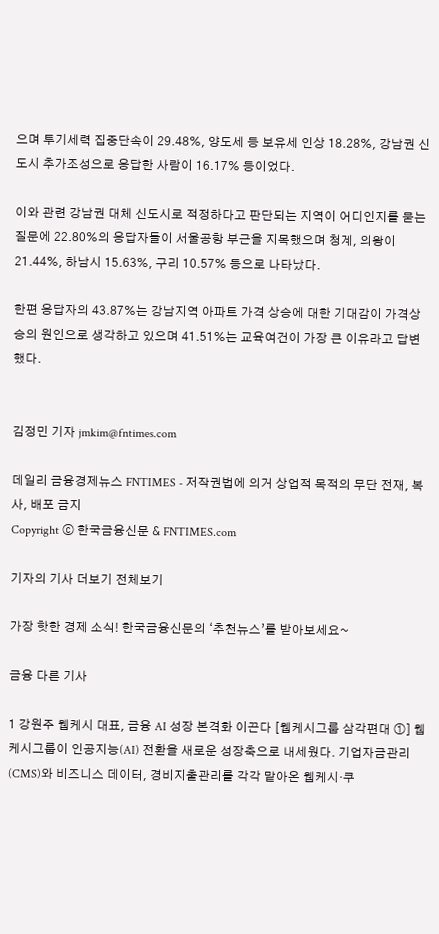으며 투기세력 집중단속이 29.48%, 양도세 등 보유세 인상 18.28%, 강남권 신도시 추가조성으로 응답한 사람이 16.17% 등이었다.

이와 관련 강남권 대체 신도시로 적정하다고 판단되는 지역이 어디인지를 묻는 질문에 22.80%의 응답자들이 서울공항 부근을 지목했으며 청계, 의왕이 21.44%, 하남시 15.63%, 구리 10.57% 등으로 나타났다.

한편 응답자의 43.87%는 강남지역 아파트 가격 상승에 대한 기대감이 가격상승의 원인으로 생각하고 있으며 41.51%는 교육여건이 가장 큰 이유라고 답변했다.


김정민 기자 jmkim@fntimes.com

데일리 금융경제뉴스 FNTIMES - 저작권법에 의거 상업적 목적의 무단 전재, 복사, 배포 금지
Copyright ⓒ 한국금융신문 & FNTIMES.com

기자의 기사 더보기 전체보기

가장 핫한 경제 소식! 한국금융신문의 ‘추천뉴스’를 받아보세요~

금융 다른 기사

1 강원주 웹케시 대표, 금융 AI 성장 본격화 이끈다 [웹케시그룹 삼각편대 ①] 웹케시그룹이 인공지능(AI) 전환을 새로운 성장축으로 내세웠다. 기업자금관리(CMS)와 비즈니스 데이터, 경비지출관리를 각각 맡아온 웹케시·쿠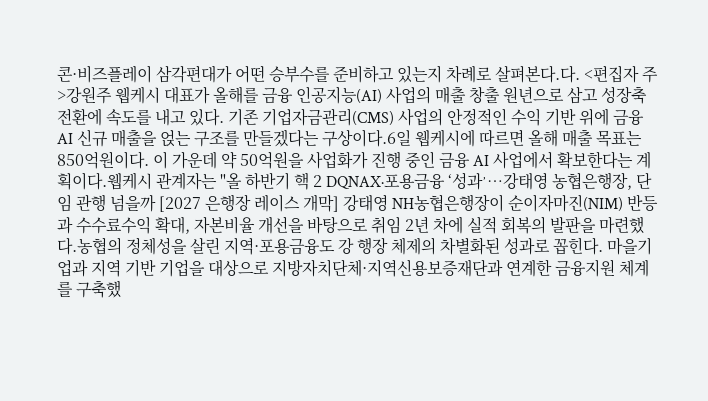콘·비즈플레이 삼각편대가 어떤 승부수를 준비하고 있는지 차례로 살펴본다.다. <편집자 주>강원주 웹케시 대표가 올해를 금융 인공지능(AI) 사업의 매출 창출 원년으로 삼고 성장축 전환에 속도를 내고 있다. 기존 기업자금관리(CMS) 사업의 안정적인 수익 기반 위에 금융 AI 신규 매출을 얹는 구조를 만들겠다는 구상이다.6일 웹케시에 따르면 올해 매출 목표는 850억원이다. 이 가운데 약 50억원을 사업화가 진행 중인 금융 AI 사업에서 확보한다는 계획이다.웹케시 관계자는 "올 하반기 핵 2 DQNAX·포용금융 ‘성과ʼ…강태영 농협은행장, 단임 관행 넘을까 [2027 은행장 레이스 개막] 강태영 NH농협은행장이 순이자마진(NIM) 반등과 수수료수익 확대, 자본비율 개선을 바탕으로 취임 2년 차에 실적 회복의 발판을 마련했다.농협의 정체성을 살린 지역·포용금융도 강 행장 체제의 차별화된 성과로 꼽힌다. 마을기업과 지역 기반 기업을 대상으로 지방자치단체·지역신용보증재단과 연계한 금융지원 체계를 구축했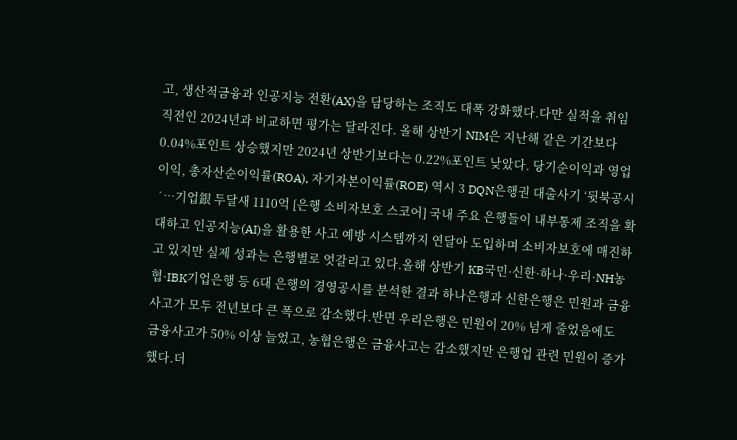고, 생산적금융과 인공지능 전환(AX)을 담당하는 조직도 대폭 강화했다.다만 실적을 취임 직전인 2024년과 비교하면 평가는 달라진다. 올해 상반기 NIM은 지난해 같은 기간보다 0.04%포인트 상승했지만 2024년 상반기보다는 0.22%포인트 낮았다. 당기순이익과 영업이익, 총자산순이익률(ROA), 자기자본이익률(ROE) 역시 3 DQN은행권 대출사기 ‘뒷북공시ʼ…기업銀 두달새 1110억 [은행 소비자보호 스코어] 국내 주요 은행들이 내부통제 조직을 확대하고 인공지능(AI)을 활용한 사고 예방 시스템까지 연달아 도입하며 소비자보호에 매진하고 있지만 실제 성과는 은행별로 엇갈리고 있다.올해 상반기 KB국민·신한·하나·우리·NH농협·IBK기업은행 등 6대 은행의 경영공시를 분석한 결과 하나은행과 신한은행은 민원과 금융사고가 모두 전년보다 큰 폭으로 감소했다.반면 우리은행은 민원이 20% 넘게 줄었음에도 금융사고가 50% 이상 늘었고, 농협은행은 금융사고는 감소했지만 은행업 관련 민원이 증가했다.더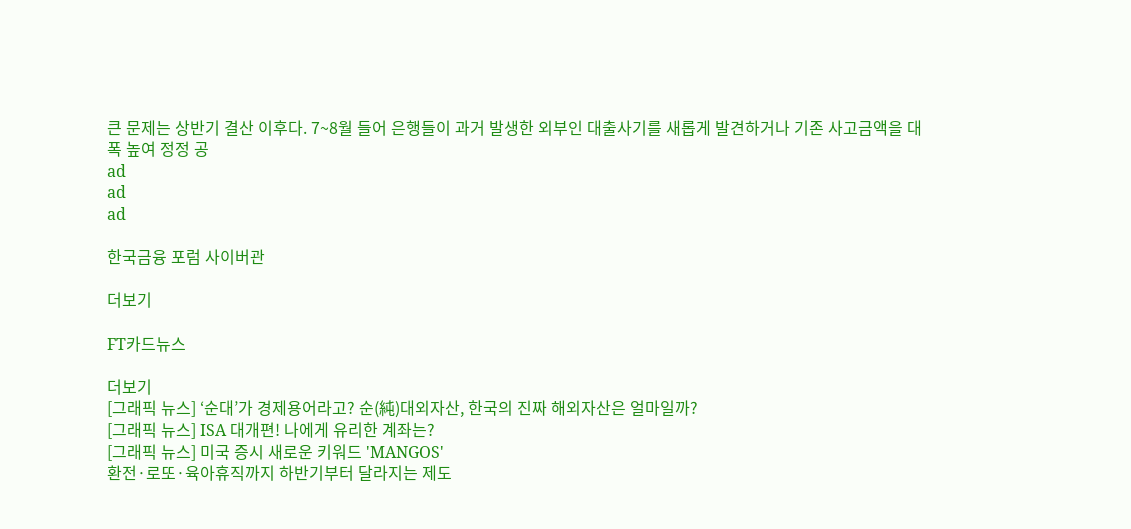큰 문제는 상반기 결산 이후다. 7~8월 들어 은행들이 과거 발생한 외부인 대출사기를 새롭게 발견하거나 기존 사고금액을 대폭 높여 정정 공
ad
ad
ad

한국금융 포럼 사이버관

더보기

FT카드뉴스

더보기
[그래픽 뉴스] ‘순대’가 경제용어라고? 순(純)대외자산, 한국의 진짜 해외자산은 얼마일까?
[그래픽 뉴스] ISA 대개편! 나에게 유리한 계좌는?
[그래픽 뉴스] 미국 증시 새로운 키워드 'MANGOS'
환전·로또·육아휴직까지 하반기부터 달라지는 제도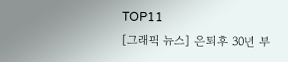TOP11
[그래픽 뉴스] 은퇴후 30년 부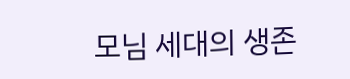모님 세대의 생존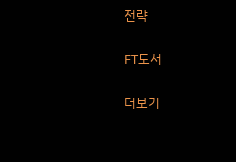전략

FT도서

더보기